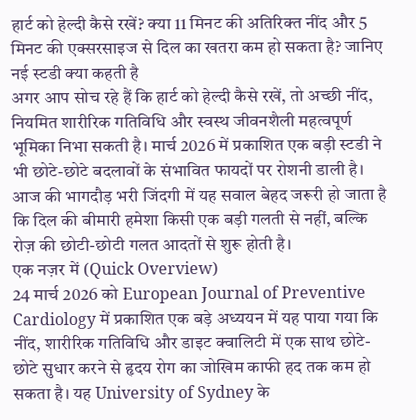हार्ट को हेल्दी कैसे रखें? क्या 11 मिनट की अतिरिक्त नींद और 5 मिनट की एक्सरसाइज से दिल का खतरा कम हो सकता है? जानिए नई स्टडी क्या कहती है
अगर आप सोच रहे हैं कि हार्ट को हेल्दी कैसे रखें, तो अच्छी नींद, नियमित शारीरिक गतिविधि और स्वस्थ जीवनशैली महत्वपूर्ण भूमिका निभा सकती है। मार्च 2026 में प्रकाशित एक बड़ी स्टडी ने भी छोटे-छोटे बदलावों के संभावित फायदों पर रोशनी डाली है।
आज की भागदौड़ भरी जिंदगी में यह सवाल बेहद जरूरी हो जाता है कि दिल की बीमारी हमेशा किसी एक बड़ी गलती से नहीं, बल्कि रोज़ की छोटी-छोटी गलत आदतों से शुरू होती है।
एक नज़र में (Quick Overview)
24 मार्च 2026 को European Journal of Preventive Cardiology में प्रकाशित एक बड़े अध्ययन में यह पाया गया कि नींद, शारीरिक गतिविधि और डाइट क्वालिटी में एक साथ छोटे-छोटे सुधार करने से हृदय रोग का जोखिम काफी हद तक कम हो सकता है। यह University of Sydney के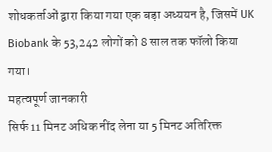शोधकर्ताओं द्वारा किया गया एक बड़ा अध्ययन है, जिसमें UK Biobank के 53,242 लोगों को 8 साल तक फॉलो किया गया।
महत्वपूर्ण जानकारी
सिर्फ 11 मिनट अधिक नींद लेना या 5 मिनट अतिरिक्त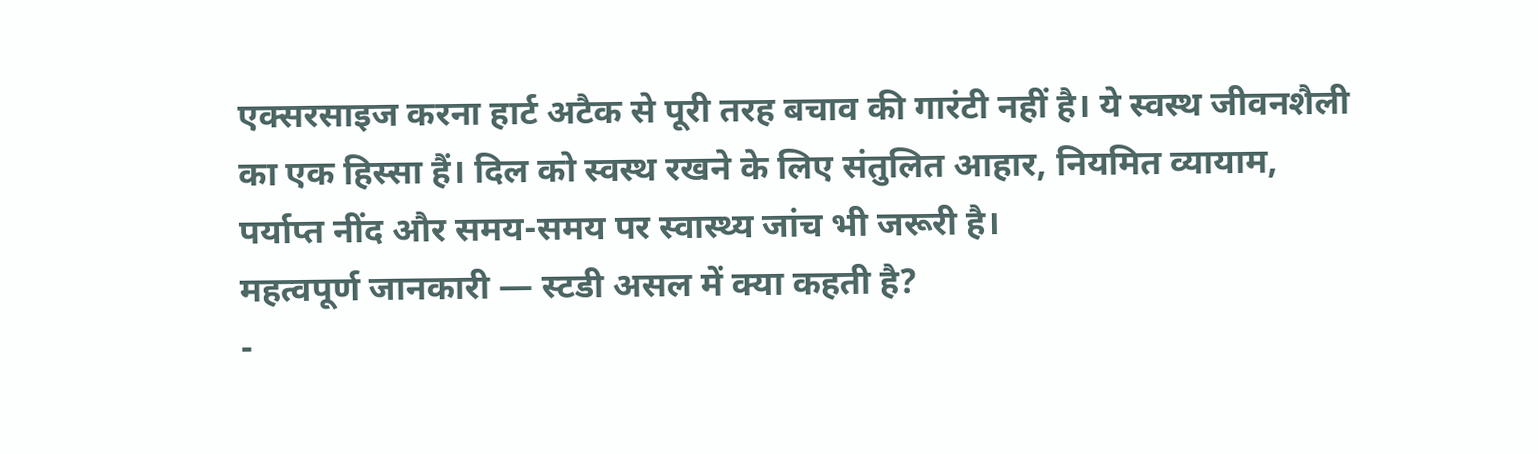एक्सरसाइज करना हार्ट अटैक से पूरी तरह बचाव की गारंटी नहीं है। ये स्वस्थ जीवनशैली का एक हिस्सा हैं। दिल को स्वस्थ रखने के लिए संतुलित आहार, नियमित व्यायाम, पर्याप्त नींद और समय-समय पर स्वास्थ्य जांच भी जरूरी है।
महत्वपूर्ण जानकारी — स्टडी असल में क्या कहती है?
-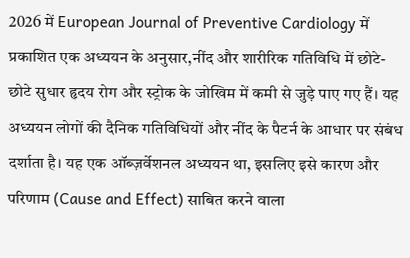2026 में European Journal of Preventive Cardiology में प्रकाशित एक अध्ययन के अनुसार,नींद और शारीरिक गतिविधि में छोटे-छोटे सुधार हृदय रोग और स्ट्रोक के जोखिम में कमी से जुड़े पाए गए हैं। यह अध्ययन लोगों की दैनिक गतिविधियों और नींद के पैटर्न के आधार पर संबंध दर्शाता है। यह एक ऑब्ज़र्वेशनल अध्ययन था, इसलिए इसे कारण और परिणाम (Cause and Effect) साबित करने वाला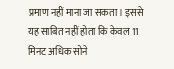प्रमाण नहीं माना जा सकता। इससे यह साबित नहीं होता कि केवल 11 मिनट अधिक सोने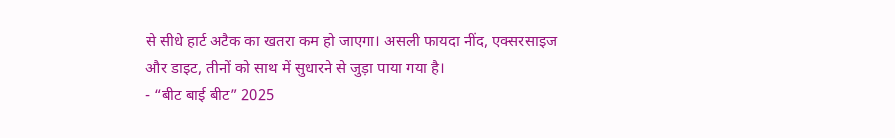से सीधे हार्ट अटैक का खतरा कम हो जाएगा। असली फायदा नींद, एक्सरसाइज और डाइट, तीनों को साथ में सुधारने से जुड़ा पाया गया है।
- “बीट बाई बीट” 2025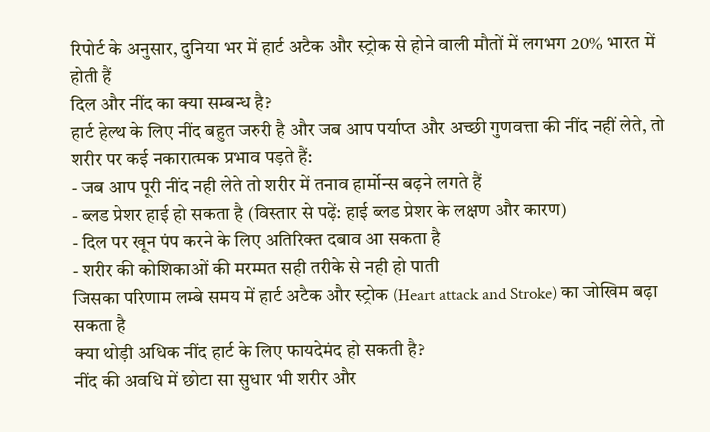रिपोर्ट के अनुसार, दुनिया भर में हार्ट अटैक और स्ट्रोक से होने वाली मौतों में लगभग 20% भारत में होती हैं
दिल और नींद का क्या सम्बन्ध है?
हार्ट हेल्थ के लिए नींद बहुत जरुरी है और जब आप पर्याप्त और अच्छी गुणवत्ता की नींद नहीं लेते, तो शरीर पर कई नकारात्मक प्रभाव पड़ते हैं:
- जब आप पूरी नींद नही लेते तो शरीर में तनाव हार्मोन्स बढ़ने लगते हैं
- ब्लड प्रेशर हाई हो सकता है (विस्तार से पढ़ें: हाई ब्लड प्रेशर के लक्षण और कारण)
- दिल पर खून पंप करने के लिए अतिरिक्त दबाव आ सकता है
- शरीर की कोशिकाओं की मरम्मत सही तरीके से नही हो पाती
जिसका परिणाम लम्बे समय में हार्ट अटैक और स्ट्रोक (Heart attack and Stroke) का जोखिम बढ़ा सकता है
क्या थोड़ी अधिक नींद हार्ट के लिए फायदेमंद हो सकती है?
नींद की अवधि में छोटा सा सुधार भी शरीर और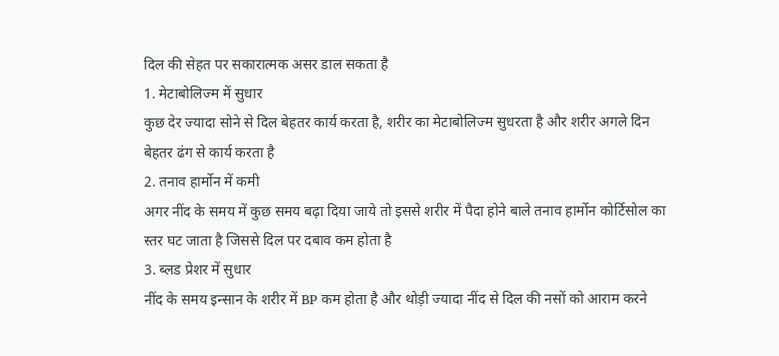दिल की सेहत पर सकारात्मक असर डाल सकता है
1. मेटाबोलिज्म में सुधार
कुछ देर ज्यादा सोने से दिल बेहतर कार्य करता है, शरीर का मेटाबोलिज्म सुधरता है और शरीर अगले दिन बेहतर ढंग से कार्य करता है
2. तनाव हार्मोन में कमी
अगर नींद के समय में कुछ समय बढ़ा दिया जाये तो इससे शरीर में पैदा होने बाले तनाव हार्मोन कोर्टिसोल का स्तर घट जाता है जिससे दिल पर दबाव कम होता है
3. ब्लड प्रेशर में सुधार
नींद के समय इन्सान के शरीर में BP कम होता है और थोड़ी ज्यादा नींद से दिल की नसों को आराम करने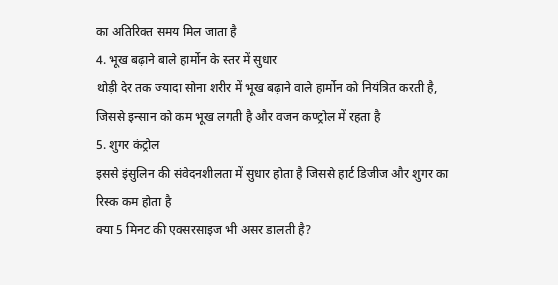का अतिरिक्त समय मिल जाता है
4. भूख बढ़ाने बाले हार्मोन के स्तर में सुधार
थोड़ी देर तक ज्यादा सोना शरीर में भूख बढ़ाने वाले हार्मोन को नियंत्रित करती है, जिससे इन्सान को कम भूख लगती है और वजन कण्ट्रोल में रहता है
5. शुगर कंट्रोल
इससे इंसुलिन की संवेदनशीलता में सुधार होता है जिससे हार्ट डिजीज और शुगर का रिस्क कम होता है
क्या 5 मिनट की एक्सरसाइज भी असर डालती है?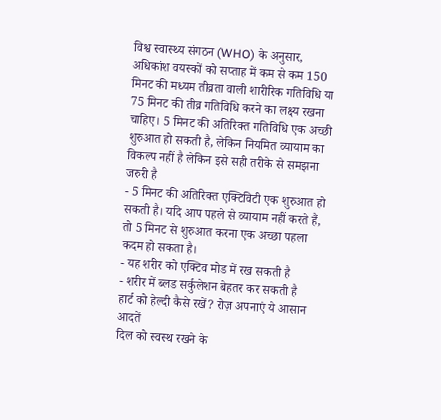विश्व स्वास्थ्य संगठन (WHO) के अनुसार, अधिकांश वयस्कों को सप्ताह में कम से कम 150 मिनट की मध्यम तीव्रता वाली शारीरिक गतिविधि या 75 मिनट की तीव्र गतिविधि करने का लक्ष्य रखना चाहिए। 5 मिनट की अतिरिक्त गतिविधि एक अच्छी शुरुआत हो सकती है, लेकिन नियमित व्यायाम का विकल्प नहीं है लेकिन इसे सही तरीके से समझना जरुरी है
- 5 मिनट की अतिरिक्त एक्टिविटी एक शुरुआत हो सकती है। यदि आप पहले से व्यायाम नहीं करते हैं, तो 5 मिनट से शुरुआत करना एक अच्छा पहला कदम हो सकता है।
- यह शरीर को एक्टिव मोड में रख सकती है
- शरीर में ब्लड सर्कुलेशन बेहतर कर सकती है
हार्ट को हेल्दी कैसे रखें? रोज़ अपनाएं ये आसान आदतें
दिल को स्वस्थ रखने के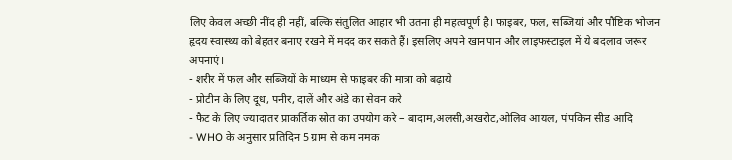लिए केवल अच्छी नींद ही नहीं, बल्कि संतुलित आहार भी उतना ही महत्वपूर्ण है। फाइबर, फल, सब्जियां और पौष्टिक भोजन हृदय स्वास्थ्य को बेहतर बनाए रखने में मदद कर सकते हैं। इसलिए अपने खानपान और लाइफस्टाइल में ये बदलाव जरूर अपनाएं।
- शरीर में फल और सब्जियों के माध्यम से फाइबर की मात्रा को बढ़ाये
- प्रोटीन के लिए दूध, पनीर, दालें और अंडे का सेवन करे
- फैट के लिए ज्यादातर प्राकर्तिक स्रोत का उपयोग करे – बादाम,अलसी,अखरोट,ओलिव आयल, पंपकिन सीड आदि
- WHO के अनुसार प्रतिदिन 5 ग्राम से कम नमक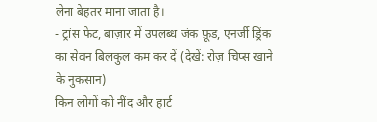लेना बेहतर माना जाता है।
- ट्रांस फेट, बाज़ार में उपलब्ध जंक फ़ूड, एनर्जी ड्रिंक का सेवन बिलकुल कम कर दें (देखें: रोज़ चिप्स खाने के नुकसान)
किन लोगों को नींद और हार्ट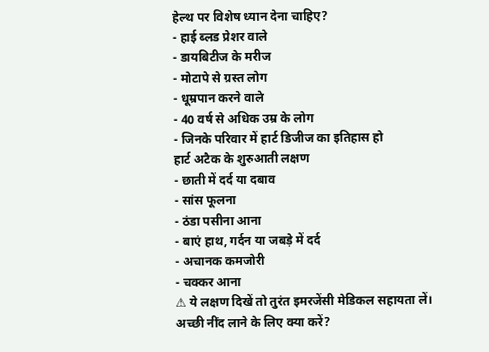हेल्थ पर विशेष ध्यान देना चाहिए?
- हाई ब्लड प्रेशर वाले
- डायबिटीज के मरीज
- मोटापे से ग्रस्त लोग
- धूम्रपान करने वाले
- 40 वर्ष से अधिक उम्र के लोग
- जिनके परिवार में हार्ट डिजीज का इतिहास हो
हार्ट अटैक के शुरुआती लक्षण
- छाती में दर्द या दबाव
- सांस फूलना
- ठंडा पसीना आना
- बाएं हाथ, गर्दन या जबड़े में दर्द
- अचानक कमजोरी
- चक्कर आना
⚠ ये लक्षण दिखें तो तुरंत इमरजेंसी मेडिकल सहायता लें।
अच्छी नींद लाने के लिए क्या करें?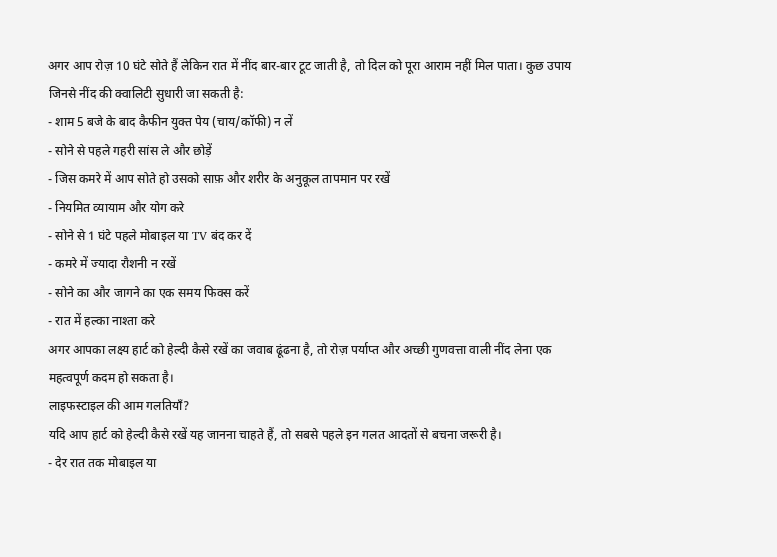अगर आप रोज़ 10 घंटे सोते हैं लेकिन रात में नींद बार-बार टूट जाती है, तो दिल को पूरा आराम नहीं मिल पाता। कुछ उपाय जिनसे नींद की क्वालिटी सुधारी जा सकती है:
- शाम 5 बजे के बाद कैफीन युक्त पेय (चाय/कॉफी) न लें
- सोने से पहले गहरी सांस ले और छोड़ें
- जिस कमरे में आप सोते हो उसको साफ़ और शरीर के अनुकूल तापमान पर रखें
- नियमित व्यायाम और योग करे
- सोने से 1 घंटे पहले मोबाइल या TV बंद कर दें
- कमरे में ज्यादा रौशनी न रखें
- सोने का और जागने का एक समय फिक्स करें
- रात में हल्का नाश्ता करे
अगर आपका लक्ष्य हार्ट को हेल्दी कैसे रखें का जवाब ढूंढना है, तो रोज़ पर्याप्त और अच्छी गुणवत्ता वाली नींद लेना एक महत्वपूर्ण कदम हो सकता है।
लाइफस्टाइल की आम गलतियाँ?
यदि आप हार्ट को हेल्दी कैसे रखें यह जानना चाहते हैं, तो सबसे पहले इन गलत आदतों से बचना जरूरी है।
- देर रात तक मोबाइल या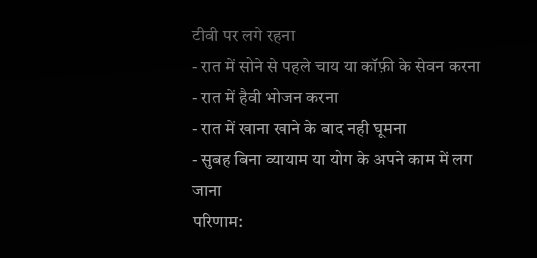टीवी पर लगे रहना
- रात में सोने से पहले चाय या कॉफ़ी के सेवन करना
- रात में हैवी भोजन करना
- रात में खाना खाने के बाद नही घूमना
- सुबह बिना व्यायाम या योग के अपने काम में लग जाना
परिणाम: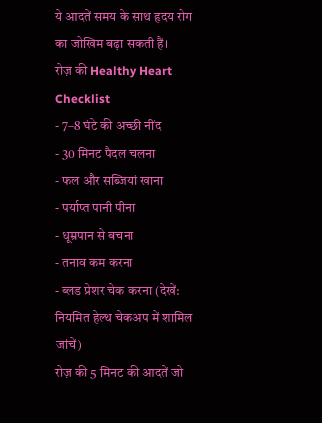ये आदतें समय के साथ हृदय रोग का जोखिम बढ़ा सकती हैं।
रोज़ की Healthy Heart Checklist
- 7–8 घंटे की अच्छी नींद
- 30 मिनट पैदल चलना
- फल और सब्जियां खाना
- पर्याप्त पानी पीना
- धूम्रपान से बचना
- तनाव कम करना
- ब्लड प्रेशर चेक करना (देखें: नियमित हेल्थ चेकअप में शामिल जांचें)
रोज़ की 5 मिनट की आदतें जो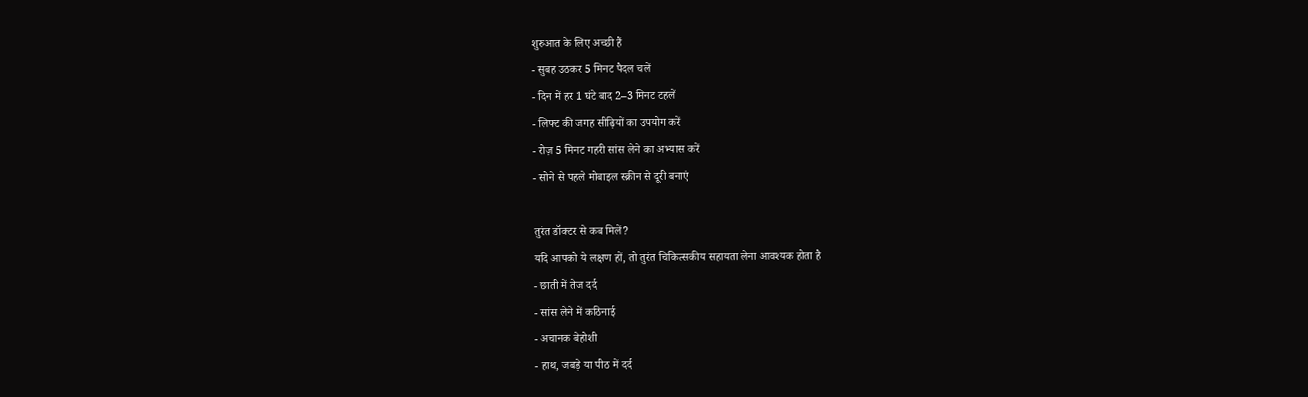शुरुआत के लिए अच्छी हैं
- सुबह उठकर 5 मिनट पैदल चलें
- दिन में हर 1 घंटे बाद 2–3 मिनट टहलें
- लिफ्ट की जगह सीढ़ियों का उपयोग करें
- रोज़ 5 मिनट गहरी सांस लेने का अभ्यास करें
- सोने से पहले मोबाइल स्क्रीन से दूरी बनाएं

तुरंत डॉक्टर से कब मिलें?
यदि आपको ये लक्षण हों, तो तुरंत चिकित्सकीय सहायता लेना आवश्यक होता है
- छाती में तेज दर्द
- सांस लेने में कठिनाई
- अचानक बेहोशी
- हाथ, जबड़े या पीठ में दर्द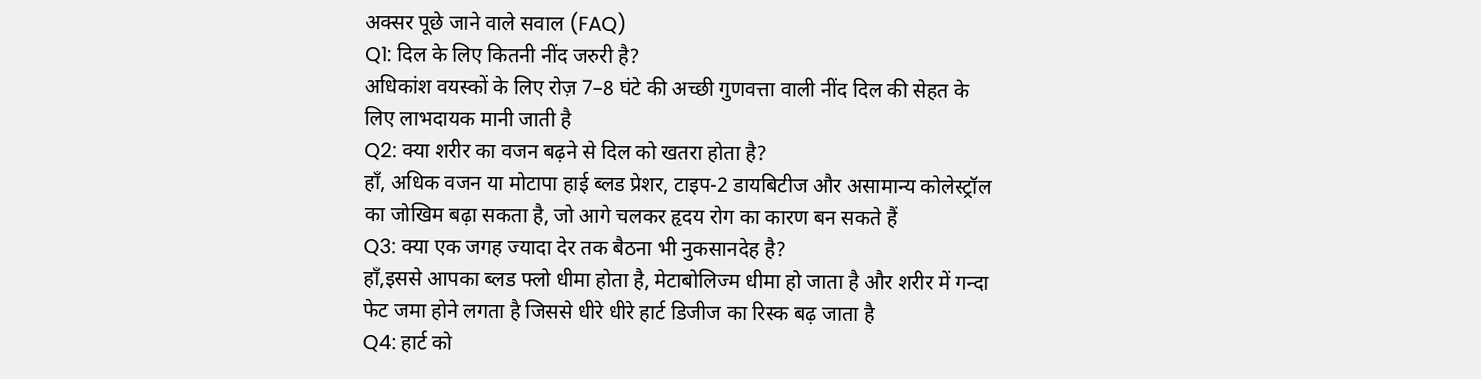अक्सर पूछे जाने वाले सवाल (FAQ)
Q1: दिल के लिए कितनी नींद जरुरी है?
अधिकांश वयस्कों के लिए रोज़ 7–8 घंटे की अच्छी गुणवत्ता वाली नींद दिल की सेहत के लिए लाभदायक मानी जाती है
Q2: क्या शरीर का वजन बढ़ने से दिल को खतरा होता है?
हाँ, अधिक वजन या मोटापा हाई ब्लड प्रेशर, टाइप-2 डायबिटीज और असामान्य कोलेस्ट्रॉल का जोखिम बढ़ा सकता है, जो आगे चलकर हृदय रोग का कारण बन सकते हैं
Q3: क्या एक जगह ज्यादा देर तक बैठना भी नुकसानदेह है?
हाँ,इससे आपका ब्लड फ्लो धीमा होता है, मेटाबोलिज्म धीमा हो जाता है और शरीर में गन्दा फेट जमा होने लगता है जिससे धीरे धीरे हार्ट डिजीज का रिस्क बढ़ जाता है
Q4: हार्ट को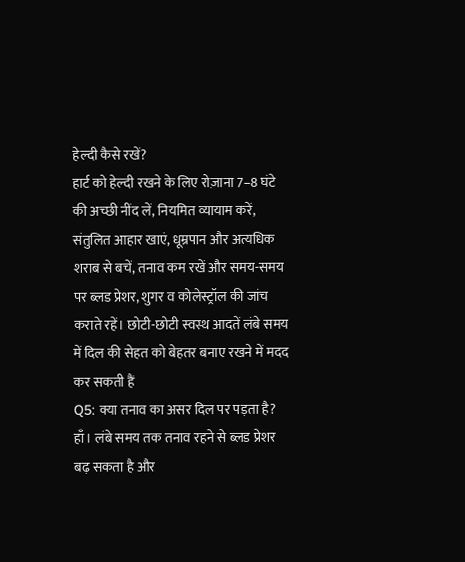हेल्दी कैसे रखें?
हार्ट को हेल्दी रखने के लिए रोज़ाना 7–8 घंटे की अच्छी नींद लें, नियमित व्यायाम करें, संतुलित आहार खाएं, धूम्रपान और अत्यधिक शराब से बचें, तनाव कम रखें और समय-समय पर ब्लड प्रेशर, शुगर व कोलेस्ट्रॉल की जांच कराते रहें। छोटी-छोटी स्वस्थ आदतें लंबे समय में दिल की सेहत को बेहतर बनाए रखने में मदद कर सकती हैं
Q5: क्या तनाव का असर दिल पर पड़ता है?
हाँ। लंबे समय तक तनाव रहने से ब्लड प्रेशर बढ़ सकता है और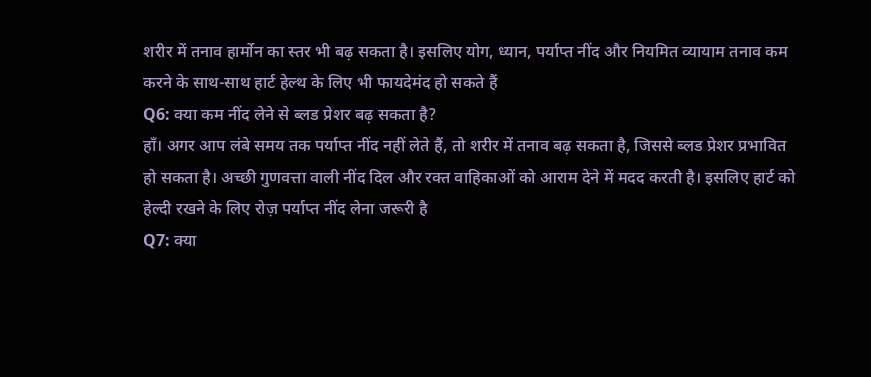शरीर में तनाव हार्मोन का स्तर भी बढ़ सकता है। इसलिए योग, ध्यान, पर्याप्त नींद और नियमित व्यायाम तनाव कम करने के साथ-साथ हार्ट हेल्थ के लिए भी फायदेमंद हो सकते हैं
Q6: क्या कम नींद लेने से ब्लड प्रेशर बढ़ सकता है?
हाँ। अगर आप लंबे समय तक पर्याप्त नींद नहीं लेते हैं, तो शरीर में तनाव बढ़ सकता है, जिससे ब्लड प्रेशर प्रभावित हो सकता है। अच्छी गुणवत्ता वाली नींद दिल और रक्त वाहिकाओं को आराम देने में मदद करती है। इसलिए हार्ट को हेल्दी रखने के लिए रोज़ पर्याप्त नींद लेना जरूरी है
Q7: क्या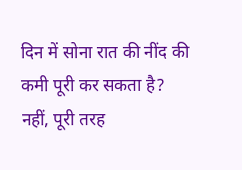दिन में सोना रात की नींद की कमी पूरी कर सकता है?
नहीं, पूरी तरह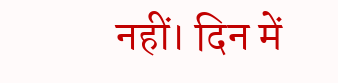नहीं। दिन में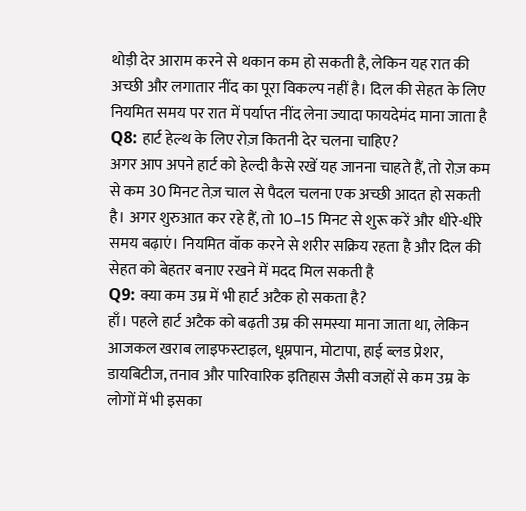थोड़ी देर आराम करने से थकान कम हो सकती है, लेकिन यह रात की अच्छी और लगातार नींद का पूरा विकल्प नहीं है। दिल की सेहत के लिए नियमित समय पर रात में पर्याप्त नींद लेना ज्यादा फायदेमंद माना जाता है
Q8: हार्ट हेल्थ के लिए रोज़ कितनी देर चलना चाहिए?
अगर आप अपने हार्ट को हेल्दी कैसे रखें यह जानना चाहते हैं, तो रोज़ कम से कम 30 मिनट तेज़ चाल से पैदल चलना एक अच्छी आदत हो सकती है। अगर शुरुआत कर रहे हैं, तो 10–15 मिनट से शुरू करें और धीरे-धीरे समय बढ़ाएं। नियमित वॉक करने से शरीर सक्रिय रहता है और दिल की सेहत को बेहतर बनाए रखने में मदद मिल सकती है
Q9: क्या कम उम्र में भी हार्ट अटैक हो सकता है?
हाँ। पहले हार्ट अटैक को बढ़ती उम्र की समस्या माना जाता था, लेकिन आजकल खराब लाइफस्टाइल, धूम्रपान, मोटापा, हाई ब्लड प्रेशर, डायबिटीज, तनाव और पारिवारिक इतिहास जैसी वजहों से कम उम्र के लोगों में भी इसका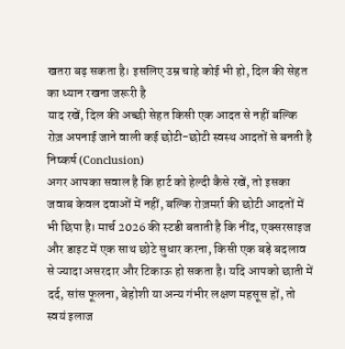खतरा बढ़ सकता है। इसलिए उम्र चाहे कोई भी हो, दिल की सेहत का ध्यान रखना जरूरी है
याद रखें, दिल की अच्छी सेहत किसी एक आदत से नहीं बल्कि रोज़ अपनाई जाने वाली कई छोटी-छोटी स्वस्थ आदतों से बनती है
निष्कर्ष (Conclusion)
अगर आपका सवाल है कि हार्ट को हेल्दी कैसे रखें, तो इसका जवाब केवल दवाओं में नहीं, बल्कि रोज़मर्रा की छोटी आदतों में भी छिपा है। मार्च 2026 की स्टडी बताती है कि नींद, एक्सरसाइज और डाइट में एक साथ छोटे सुधार करना, किसी एक बड़े बदलाव से ज्यादा असरदार और टिकाऊ हो सकता है। यदि आपको छाती में दर्द, सांस फूलना, बेहोशी या अन्य गंभीर लक्षण महसूस हों, तो स्वयं इलाज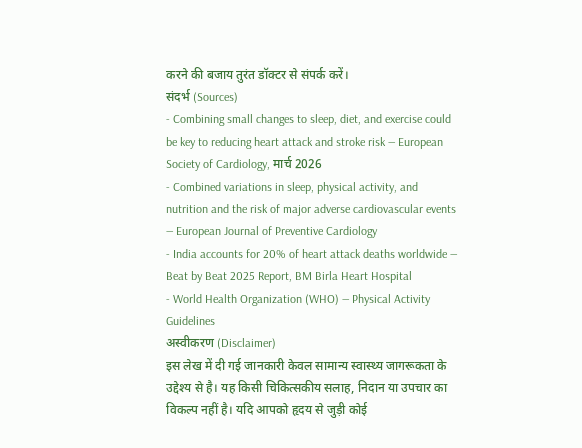करने की बजाय तुरंत डॉक्टर से संपर्क करें।
संदर्भ (Sources)
- Combining small changes to sleep, diet, and exercise could be key to reducing heart attack and stroke risk — European Society of Cardiology, मार्च 2026
- Combined variations in sleep, physical activity, and nutrition and the risk of major adverse cardiovascular events — European Journal of Preventive Cardiology
- India accounts for 20% of heart attack deaths worldwide — Beat by Beat 2025 Report, BM Birla Heart Hospital
- World Health Organization (WHO) — Physical Activity Guidelines
अस्वीकरण (Disclaimer)
इस लेख में दी गई जानकारी केवल सामान्य स्वास्थ्य जागरूकता के उद्देश्य से है। यह किसी चिकित्सकीय सलाह, निदान या उपचार का विकल्प नहीं है। यदि आपको हृदय से जुड़ी कोई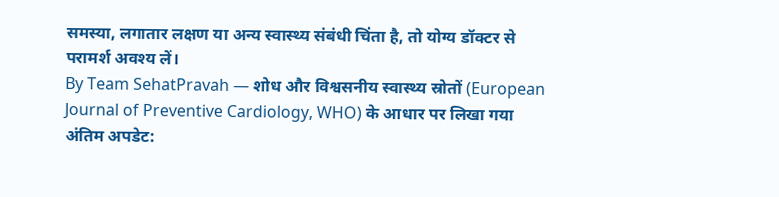समस्या, लगातार लक्षण या अन्य स्वास्थ्य संबंधी चिंता है, तो योग्य डॉक्टर से परामर्श अवश्य लें।
By Team SehatPravah — शोध और विश्वसनीय स्वास्थ्य स्रोतों (European Journal of Preventive Cardiology, WHO) के आधार पर लिखा गया
अंतिम अपडेट: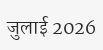जुलाई 2026